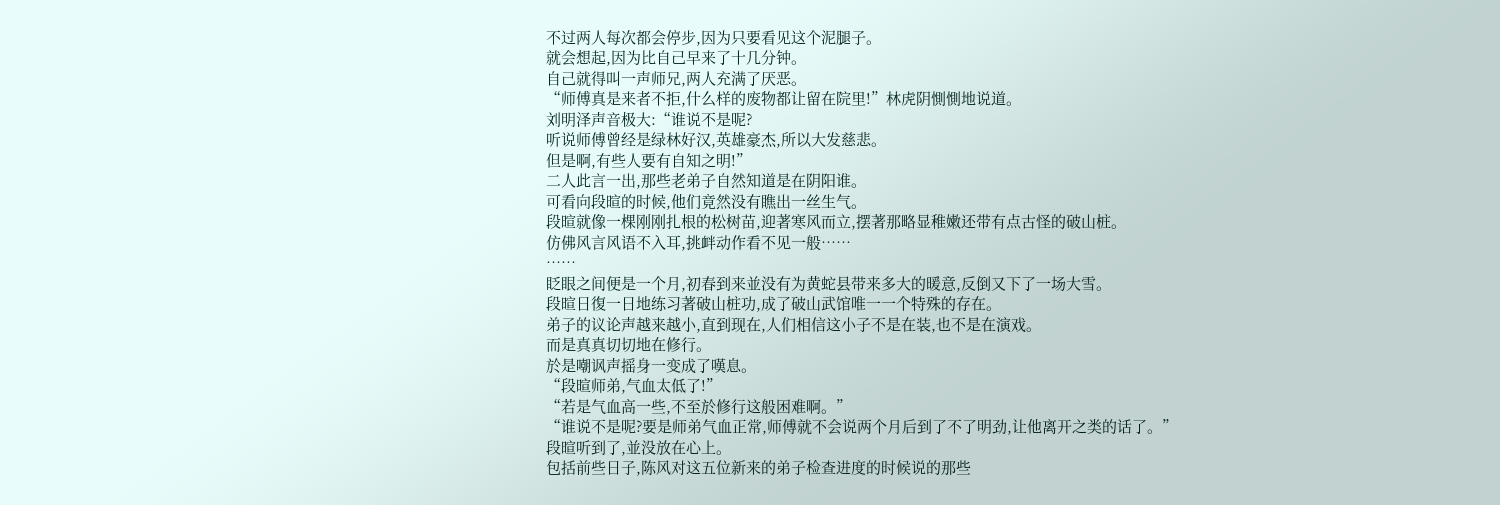不过两人每次都会停步,因为只要看见这个泥腿子。
就会想起,因为比自己早来了十几分钟。
自己就得叫一声师兄,两人充满了厌恶。
“师傅真是来者不拒,什么样的废物都让留在院里!”林虎阴惻惻地说道。
刘明泽声音极大:“谁说不是呢?
听说师傅曾经是绿林好汉,英雄豪杰,所以大发慈悲。
但是啊,有些人要有自知之明!”
二人此言一出,那些老弟子自然知道是在阴阳谁。
可看向段暄的时候,他们竟然没有瞧出一丝生气。
段暄就像一棵刚刚扎根的松树苗,迎著寒风而立,摆著那略显稚嫩还带有点古怪的破山桩。
仿佛风言风语不入耳,挑衅动作看不见一般……
……
眨眼之间便是一个月,初春到来並没有为黄蛇县带来多大的暖意,反倒又下了一场大雪。
段暄日復一日地练习著破山桩功,成了破山武馆唯一一个特殊的存在。
弟子的议论声越来越小,直到现在,人们相信这小子不是在装,也不是在演戏。
而是真真切切地在修行。
於是嘲讽声摇身一变成了嘆息。
“段暄师弟,气血太低了!”
“若是气血高一些,不至於修行这般困难啊。”
“谁说不是呢?要是师弟气血正常,师傅就不会说两个月后到了不了明劲,让他离开之类的话了。”
段暄听到了,並没放在心上。
包括前些日子,陈风对这五位新来的弟子检查进度的时候说的那些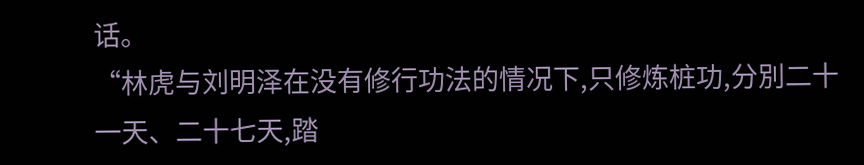话。
“林虎与刘明泽在没有修行功法的情况下,只修炼桩功,分別二十一天、二十七天,踏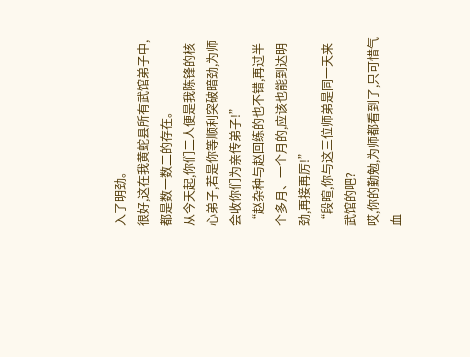入了明劲。
很好,这在我黄蛇县所有武馆弟子中,都是数一数二的存在。
从今天起,你们二人便是我陈锋的核心弟子,若是你等顺利突破暗劲,为师会收你们为亲传弟子!”
“赵杂种与赵回练的也不错,再过半个多月、一个月的,应该也能到达明劲,再接再厉!”
“段暄,你与这三位师弟是同一天来武馆的吧?
哎,你的勤勉,为师都看到了,只可惜气血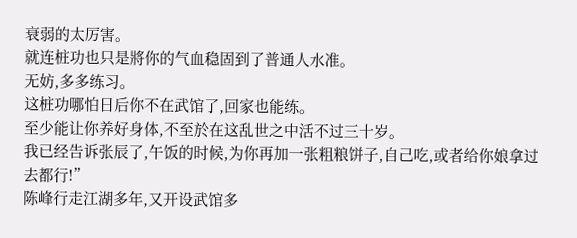衰弱的太厉害。
就连桩功也只是將你的气血稳固到了普通人水准。
无妨,多多练习。
这桩功哪怕日后你不在武馆了,回家也能练。
至少能让你养好身体,不至於在这乱世之中活不过三十岁。
我已经告诉张辰了,午饭的时候,为你再加一张粗粮饼子,自己吃,或者给你娘拿过去都行!”
陈峰行走江湖多年,又开设武馆多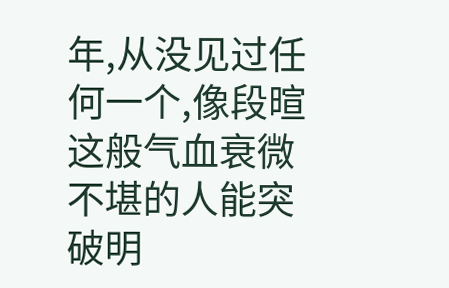年,从没见过任何一个,像段暄这般气血衰微不堪的人能突破明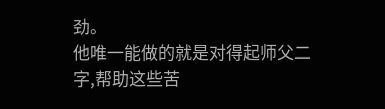劲。
他唯一能做的就是对得起师父二字,帮助这些苦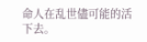命人在乱世儘可能的活下去。